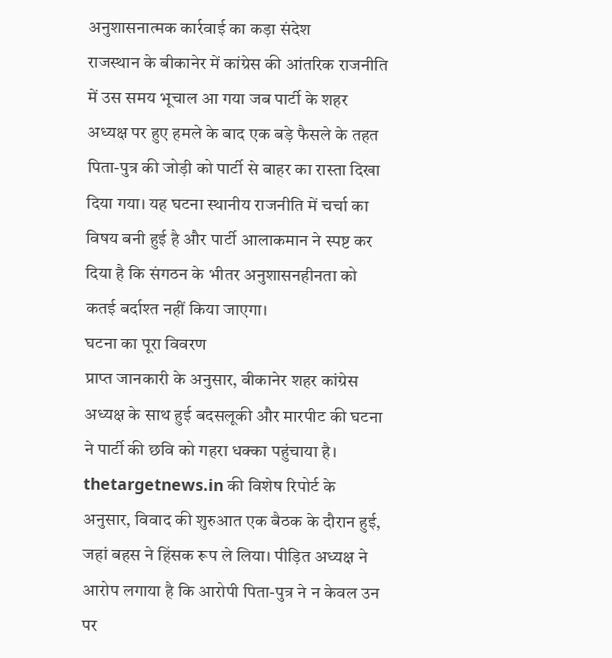अनुशासनात्मक कार्रवाई का कड़ा संदेश
राजस्थान के बीकानेर में कांग्रेस की आंतरिक राजनीति में उस समय भूचाल आ गया जब पार्टी के शहर अध्यक्ष पर हुए हमले के बाद एक बड़े फैसले के तहत पिता-पुत्र की जोड़ी को पार्टी से बाहर का रास्ता दिखा दिया गया। यह घटना स्थानीय राजनीति में चर्चा का विषय बनी हुई है और पार्टी आलाकमान ने स्पष्ट कर दिया है कि संगठन के भीतर अनुशासनहीनता को कतई बर्दाश्त नहीं किया जाएगा।
घटना का पूरा विवरण
प्राप्त जानकारी के अनुसार, बीकानेर शहर कांग्रेस अध्यक्ष के साथ हुई बदसलूकी और मारपीट की घटना ने पार्टी की छवि को गहरा धक्का पहुंचाया है। thetargetnews.in की विशेष रिपोर्ट के अनुसार, विवाद की शुरुआत एक बैठक के दौरान हुई, जहां बहस ने हिंसक रूप ले लिया। पीड़ित अध्यक्ष ने आरोप लगाया है कि आरोपी पिता-पुत्र ने न केवल उन पर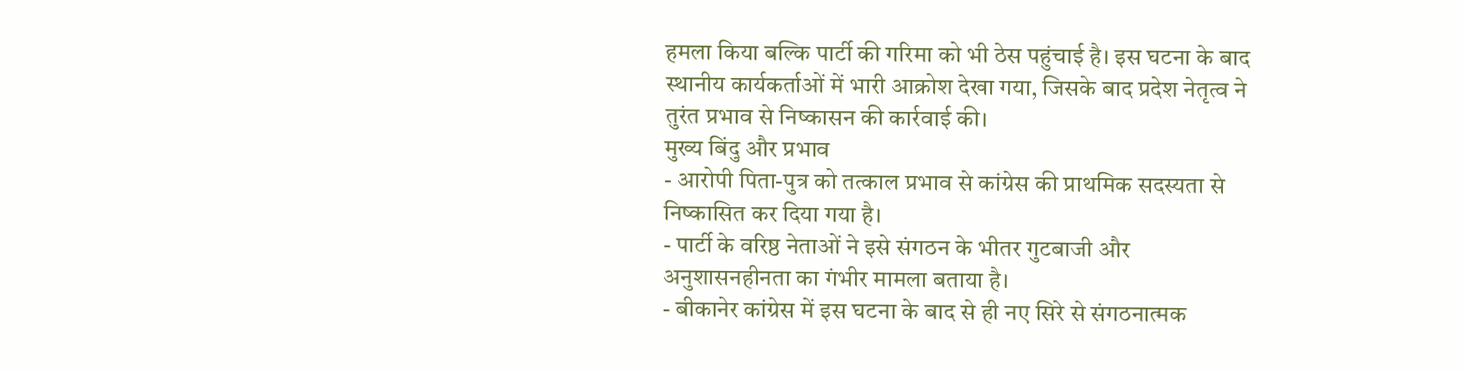हमला किया बल्कि पार्टी की गरिमा को भी ठेस पहुंचाई है। इस घटना के बाद स्थानीय कार्यकर्ताओं में भारी आक्रोश देखा गया, जिसके बाद प्रदेश नेतृत्व ने तुरंत प्रभाव से निष्कासन की कार्रवाई की।
मुख्य बिंदु और प्रभाव
- आरोपी पिता-पुत्र को तत्काल प्रभाव से कांग्रेस की प्राथमिक सदस्यता से निष्कासित कर दिया गया है।
- पार्टी के वरिष्ठ नेताओं ने इसे संगठन के भीतर गुटबाजी और अनुशासनहीनता का गंभीर मामला बताया है।
- बीकानेर कांग्रेस में इस घटना के बाद से ही नए सिरे से संगठनात्मक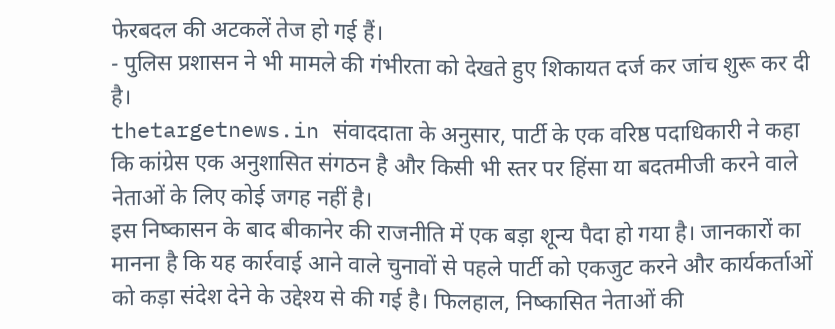फेरबदल की अटकलें तेज हो गई हैं।
- पुलिस प्रशासन ने भी मामले की गंभीरता को देखते हुए शिकायत दर्ज कर जांच शुरू कर दी है।
thetargetnews.in संवाददाता के अनुसार, पार्टी के एक वरिष्ठ पदाधिकारी ने कहा कि कांग्रेस एक अनुशासित संगठन है और किसी भी स्तर पर हिंसा या बदतमीजी करने वाले नेताओं के लिए कोई जगह नहीं है।
इस निष्कासन के बाद बीकानेर की राजनीति में एक बड़ा शून्य पैदा हो गया है। जानकारों का मानना है कि यह कार्रवाई आने वाले चुनावों से पहले पार्टी को एकजुट करने और कार्यकर्ताओं को कड़ा संदेश देने के उद्देश्य से की गई है। फिलहाल, निष्कासित नेताओं की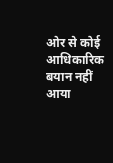ओर से कोई आधिकारिक बयान नहीं आया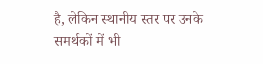है, लेकिन स्थानीय स्तर पर उनके समर्थकों में भी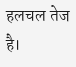हलचल तेज है।